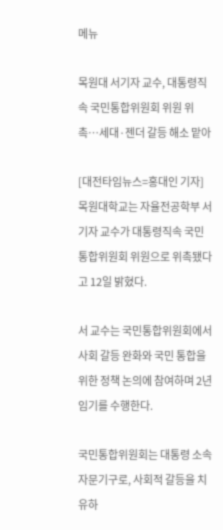메뉴

목원대 서기자 교수, 대통령직속 국민통합위원회 위원 위촉…세대·젠더 갈등 해소 맡아

[대전타임뉴스=홍대인 기자] 목원대학교는 자율전공학부 서기자 교수가 대통령직속 국민통합위원회 위원으로 위촉됐다고 12일 밝혔다.

서 교수는 국민통합위원회에서 사회 갈등 완화와 국민 통합을 위한 정책 논의에 참여하며 2년 임기를 수행한다.

국민통합위원회는 대통령 소속 자문기구로, 사회적 갈등을 치유하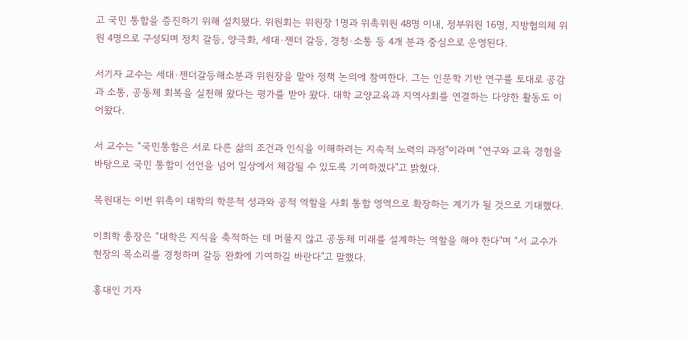고 국민 통합을 증진하기 위해 설치됐다. 위원회는 위원장 1명과 위촉위원 48명 이내, 정부위원 16명, 지방협의체 위원 4명으로 구성되며 정치 갈등, 양극화, 세대·젠더 갈등, 경청·소통 등 4개 분과 중심으로 운영된다.

서기자 교수는 세대·젠더갈등해소분과 위원장을 맡아 정책 논의에 참여한다. 그는 인문학 기반 연구를 토대로 공감과 소통, 공동체 회복을 실천해 왔다는 평가를 받아 왔다. 대학 교양교육과 지역사회를 연결하는 다양한 활동도 이어왔다.

서 교수는 “국민통합은 서로 다른 삶의 조건과 인식을 이해하려는 지속적 노력의 과정"이라며 “연구와 교육 경험을 바탕으로 국민 통합이 선언을 넘어 일상에서 체감될 수 있도록 기여하겠다"고 밝혔다.

목원대는 이번 위촉이 대학의 학문적 성과와 공적 역할을 사회 통합 영역으로 확장하는 계기가 될 것으로 기대했다.

이희학 총장은 “대학은 지식을 축적하는 데 머물지 않고 공동체 미래를 설계하는 역할을 해야 한다"며 “서 교수가 현장의 목소리를 경청하며 갈등 완화에 기여하길 바란다"고 말했다.

홍대인 기자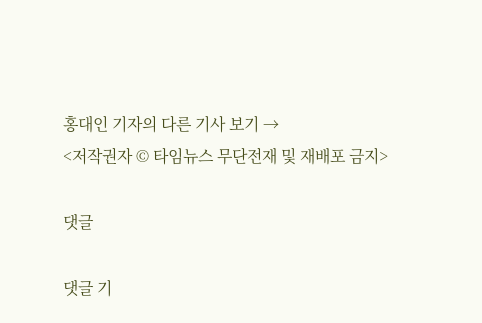홍대인 기자의 다른 기사 보기 →
<저작권자 © 타임뉴스 무단전재 및 재배포 금지>

댓글

댓글 기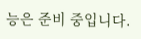능은 준비 중입니다.